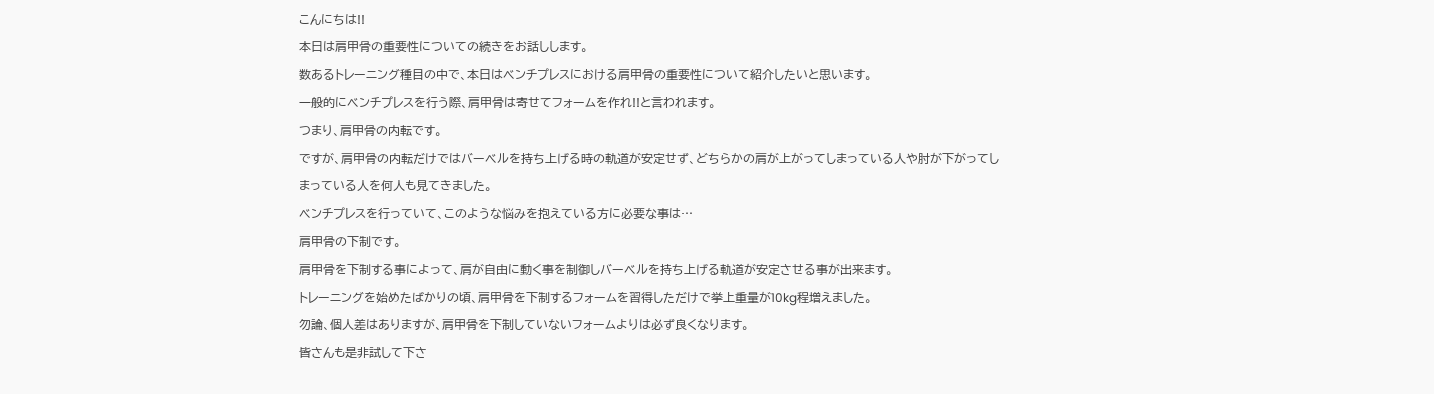こんにちは!!
本日は肩甲骨の重要性についての続きをお話しします。
数あるトレーニング種目の中で、本日はベンチプレスにおける肩甲骨の重要性について紹介したいと思います。
一般的にベンチプレスを行う際、肩甲骨は寄せてフォームを作れ!!と言われます。
つまり、肩甲骨の内転です。
ですが、肩甲骨の内転だけではバーベルを持ち上げる時の軌道が安定せず、どちらかの肩が上がってしまっている人や肘が下がってしまっている人を何人も見てきました。
ベンチプレスを行っていて、このような悩みを抱えている方に必要な事は…
肩甲骨の下制です。
肩甲骨を下制する事によって、肩が自由に動く事を制御しバーベルを持ち上げる軌道が安定させる事が出来ます。
トレーニングを始めたばかりの頃、肩甲骨を下制するフォームを習得しただけで挙上重量が10kg程増えました。
勿論、個人差はありますが、肩甲骨を下制していないフォームよりは必ず良くなります。
皆さんも是非試して下さ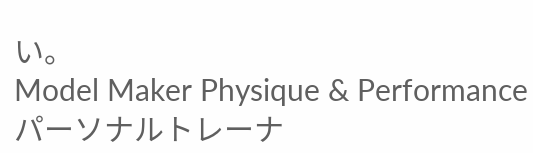い。
Model Maker Physique & Performance
パーソナルトレーナ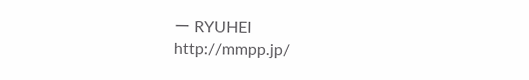ー RYUHEI
http://mmpp.jp/